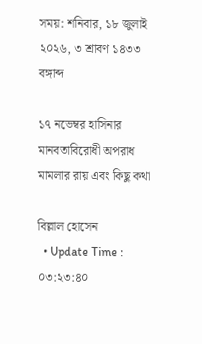সময়: শনিবার, ১৮ জুলাই ২০২৬, ৩ শ্রাবণ ১৪৩৩ বঙ্গাব্দ

১৭ নভেম্বর হাসিনার মানবতাবিরোধী অপরাধ মামলার রায় এবং কিছু কথা

বিল্লাল হোসেন
  • Update Time : ০৩:২৩:৪০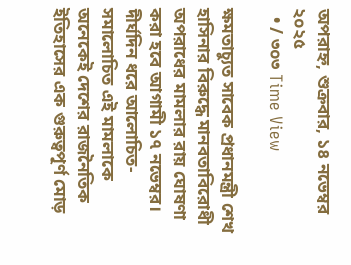অপরাহ্ন, শুক্রবার, ১৪ নভেম্বর ২০২৫
  • / ৩০৩ Time View

ক্ষমতাচ্যুত সাবেক প্রধানমন্ত্রী শেখ হাসিনার বিরুদ্ধে মানবতাবিরোধী অপরাধের মামলার রায় ঘোষণা করা হবে আগামী ১৭ নভেম্বর। দীর্ঘদিন ধরে আলোচিত-সমালোচিত এই মামলাকে অনেকেই দেশের রাজনৈতিক ইতিহাসের এক গুরুত্বপূর্ণ মোড়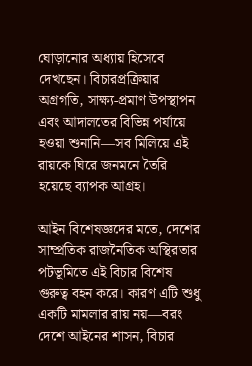ঘোড়ানোর অধ্যায় হিসেবে দেখছেন। বিচারপ্রক্রিয়ার অগ্রগতি, সাক্ষ্য-প্রমাণ উপস্থাপন এবং আদালতের বিভিন্ন পর্যায়ে হওয়া শুনানি—সব মিলিয়ে এই রায়কে ঘিরে জনমনে তৈরি হয়েছে ব্যাপক আগ্রহ।

আইন বিশেষজ্ঞদের মতে, দেশের সাম্প্রতিক রাজনৈতিক অস্থিরতার পটভূমিতে এই বিচার বিশেষ গুরুত্ব বহন করে। কারণ এটি শুধু একটি মামলার রায় নয়—বরং দেশে আইনের শাসন, বিচার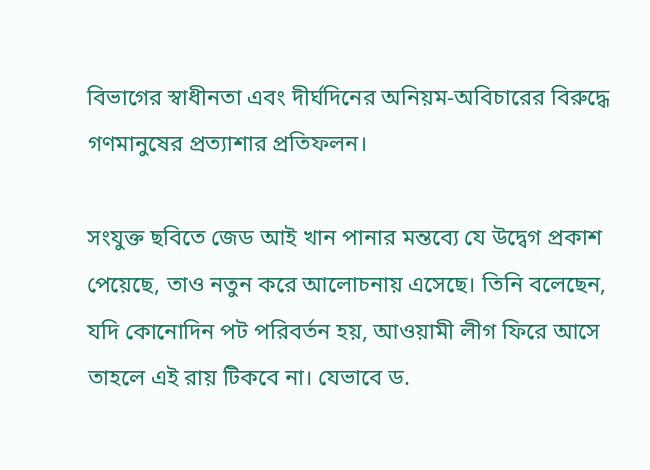বিভাগের স্বাধীনতা এবং দীর্ঘদিনের অনিয়ম-অবিচারের বিরুদ্ধে গণমানুষের প্রত্যাশার প্রতিফলন।

সংযুক্ত ছবিতে জেড আই খান পানার মন্তব্যে যে উদ্বেগ প্রকাশ পেয়েছে, তাও নতুন করে আলোচনায় এসেছে। তিনি বলেছেন, যদি কোনোদিন পট পরিবর্তন হয়, আওয়ামী লীগ ফিরে আসে তাহলে এই রায় টিকবে না। যেভাবে ড.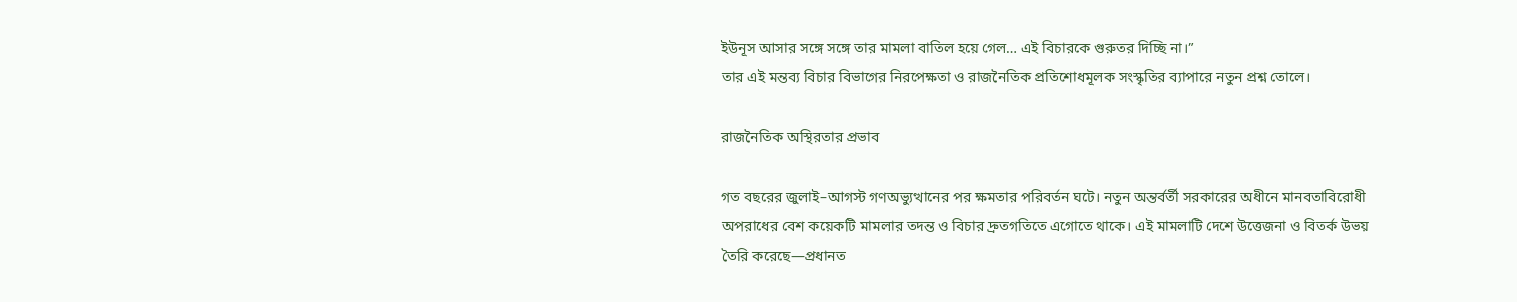ইউনূস আসার সঙ্গে সঙ্গে তার মামলা বাতিল হয়ে গেল… এই বিচারকে গুরুতর দিচ্ছি না।”
তার এই মন্তব্য বিচার বিভাগের নিরপেক্ষতা ও রাজনৈতিক প্রতিশোধমূলক সংস্কৃতির ব্যাপারে নতুন প্রশ্ন তোলে।

রাজনৈতিক অস্থিরতার প্রভাব

গত বছরের জুলাই–আগস্ট গণঅভ্যুত্থানের পর ক্ষমতার পরিবর্তন ঘটে। নতুন অন্তর্বর্তী সরকারের অধীনে মানবতাবিরোধী অপরাধের বেশ কয়েকটি মামলার তদন্ত ও বিচার দ্রুতগতিতে এগোতে থাকে। এই মামলাটি দেশে উত্তেজনা ও বিতর্ক উভয় তৈরি করেছে—প্রধানত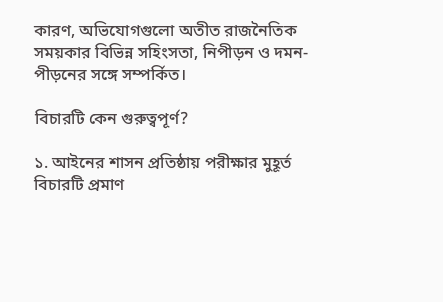কারণ, অভিযোগগুলো অতীত রাজনৈতিক সময়কার বিভিন্ন সহিংসতা, নিপীড়ন ও দমন-পীড়নের সঙ্গে সম্পর্কিত।

বিচারটি কেন গুরুত্বপূর্ণ?

১. আইনের শাসন প্রতিষ্ঠায় পরীক্ষার মুহূর্ত
বিচারটি প্রমাণ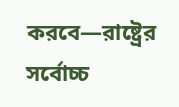করবে—রাষ্ট্রের সর্বোচ্চ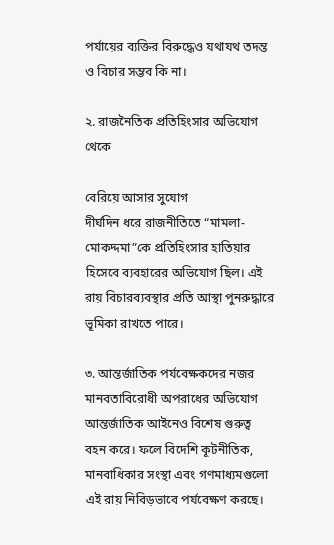পর্যায়ের ব্যক্তির বিরুদ্ধেও যথাযথ তদন্ত ও বিচার সম্ভব কি না।

২. রাজনৈতিক প্রতিহিংসার অভিযোগ থেকে

বেরিয়ে আসার সুযোগ
দীর্ঘদিন ধরে রাজনীতিতে “মামলা-মোকদ্দমা”কে প্রতিহিংসার হাতিয়ার হিসেবে ব্যবহারের অভিযোগ ছিল। এই রায় বিচারব্যবস্থার প্রতি আস্থা পুনরুদ্ধারে ভূমিকা রাখতে পারে।

৩. আন্তর্জাতিক পর্যবেক্ষকদের নজর
মানবতাবিরোধী অপরাধের অভিযোগ আন্তর্জাতিক আইনেও বিশেষ গুরুত্ব বহন করে। ফলে বিদেশি কূটনীতিক, মানবাধিকার সংস্থা এবং গণমাধ্যমগুলো এই রায় নিবিড়ভাবে পর্যবেক্ষণ করছে।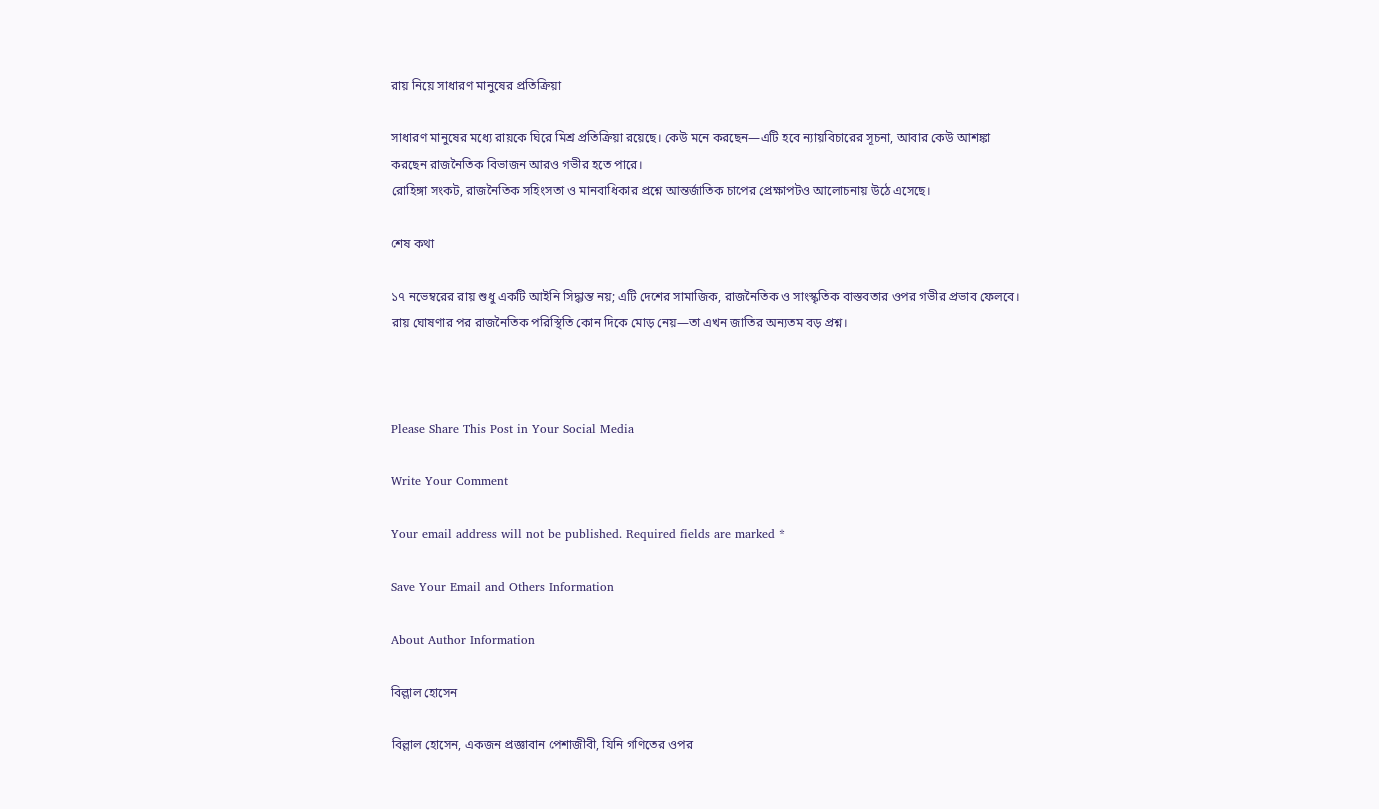রায় নিয়ে সাধারণ মানুষের প্রতিক্রিয়া

সাধারণ মানুষের মধ্যে রায়কে ঘিরে মিশ্র প্রতিক্রিয়া রয়েছে। কেউ মনে করছেন—এটি হবে ন্যায়বিচারের সূচনা, আবার কেউ আশঙ্কা করছেন রাজনৈতিক বিভাজন আরও গভীর হতে পারে।
রোহিঙ্গা সংকট, রাজনৈতিক সহিংসতা ও মানবাধিকার প্রশ্নে আন্তর্জাতিক চাপের প্রেক্ষাপটও আলোচনায় উঠে এসেছে।

শেষ কথা

১৭ নভেম্বরের রায় শুধু একটি আইনি সিদ্ধান্ত নয়; এটি দেশের সামাজিক, রাজনৈতিক ও সাংস্কৃতিক বাস্তবতার ওপর গভীর প্রভাব ফেলবে। রায় ঘোষণার পর রাজনৈতিক পরিস্থিতি কোন দিকে মোড় নেয়—তা এখন জাতির অন্যতম বড় প্রশ্ন।



Please Share This Post in Your Social Media

Write Your Comment

Your email address will not be published. Required fields are marked *

Save Your Email and Others Information

About Author Information

বিল্লাল হোসেন

বিল্লাল হোসেন, একজন প্রজ্ঞাবান পেশাজীবী, যিনি গণিতের ওপর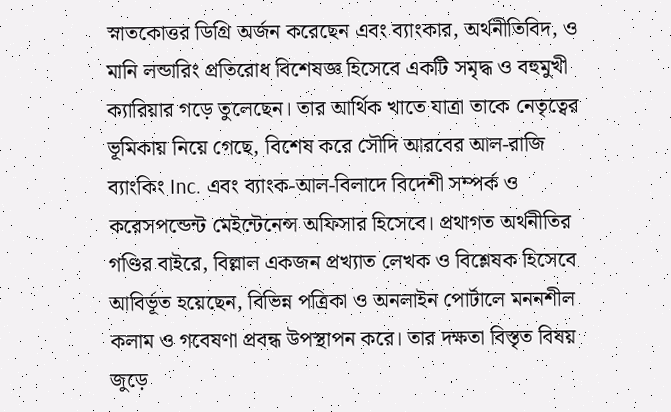স্নাতকোত্তর ডিগ্রি অর্জন করেছেন এবং ব্যাংকার, অর্থনীতিবিদ, ও মানি লন্ডারিং প্রতিরোধ বিশেষজ্ঞ হিসেবে একটি সমৃদ্ধ ও বহুমুখী ক্যারিয়ার গড়ে তুলেছেন। তার আর্থিক খাতে যাত্রা তাকে নেতৃত্বের ভূমিকায় নিয়ে গেছে, বিশেষ করে সৌদি আরবের আল-রাজি ব্যাংকিং Inc. এবং ব্যাংক-আল-বিলাদে বিদেশী সম্পর্ক ও করেসপন্ডেন্ট মেইন্টেনেন্স অফিসার হিসেবে। প্রথাগত অর্থনীতির গণ্ডির বাইরে, বিল্লাল একজন প্রখ্যাত লেখক ও বিশ্লেষক হিসেবে আবির্ভূত হয়েছেন, বিভিন্ন পত্রিকা ও অনলাইন পোর্টালে মননশীল কলাম ও গবেষণা প্রবন্ধ উপস্থাপন করে। তার দক্ষতা বিস্তৃত বিষয় জুড়ে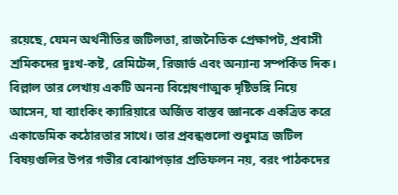রয়েছে, যেমন অর্থনীতির জটিলতা, রাজনৈতিক প্রেক্ষাপট, প্রবাসী শ্রমিকদের দুঃখ-কষ্ট, রেমিটেন্স, রিজার্ভ এবং অন্যান্য সম্পর্কিত দিক। বিল্লাল তার লেখায় একটি অনন্য বিশ্লেষণাত্মক দৃষ্টিভঙ্গি নিয়ে আসেন, যা ব্যাংকিং ক্যারিয়ারে অর্জিত বাস্তব জ্ঞানকে একত্রিত করে একাডেমিক কঠোরতার সাথে। তার প্রবন্ধগুলো শুধুমাত্র জটিল বিষয়গুলির উপর গভীর বোঝাপড়ার প্রতিফলন নয়, বরং পাঠকদের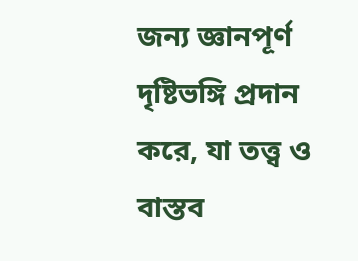জন্য জ্ঞানপূর্ণ দৃষ্টিভঙ্গি প্রদান করে, যা তত্ত্ব ও বাস্তব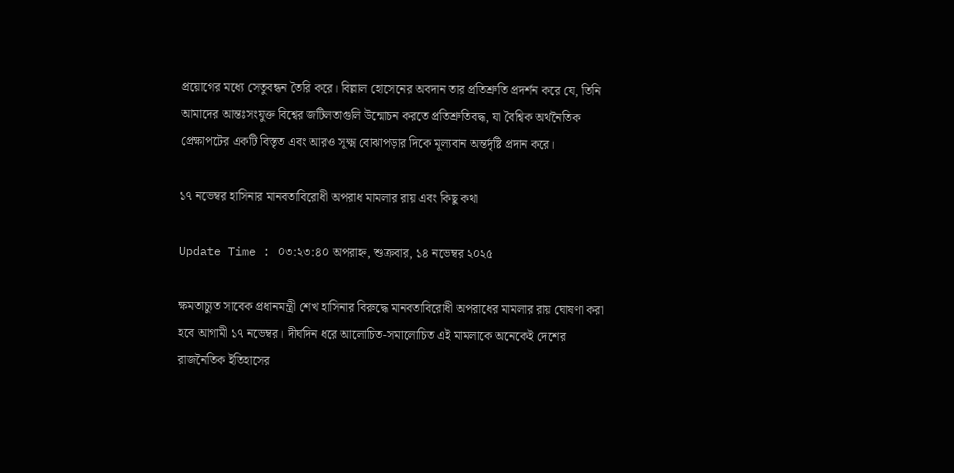প্রয়োগের মধ্যে সেতুবন্ধন তৈরি করে। বিল্লাল হোসেনের অবদান তার প্রতিশ্রুতি প্রদর্শন করে যে, তিনি আমাদের আন্তঃসংযুক্ত বিশ্বের জটিলতাগুলি উন্মোচন করতে প্রতিশ্রুতিবদ্ধ, যা বৈশ্বিক অর্থনৈতিক প্রেক্ষাপটের একটি বিস্তৃত এবং আরও সূক্ষ্ম বোঝাপড়ার দিকে মূল্যবান অন্তর্দৃষ্টি প্রদান করে।

১৭ নভেম্বর হাসিনার মানবতাবিরোধী অপরাধ মামলার রায় এবং কিছু কথা

Update Time : ০৩:২৩:৪০ অপরাহ্ন, শুক্রবার, ১৪ নভেম্বর ২০২৫

ক্ষমতাচ্যুত সাবেক প্রধানমন্ত্রী শেখ হাসিনার বিরুদ্ধে মানবতাবিরোধী অপরাধের মামলার রায় ঘোষণা করা হবে আগামী ১৭ নভেম্বর। দীর্ঘদিন ধরে আলোচিত-সমালোচিত এই মামলাকে অনেকেই দেশের রাজনৈতিক ইতিহাসের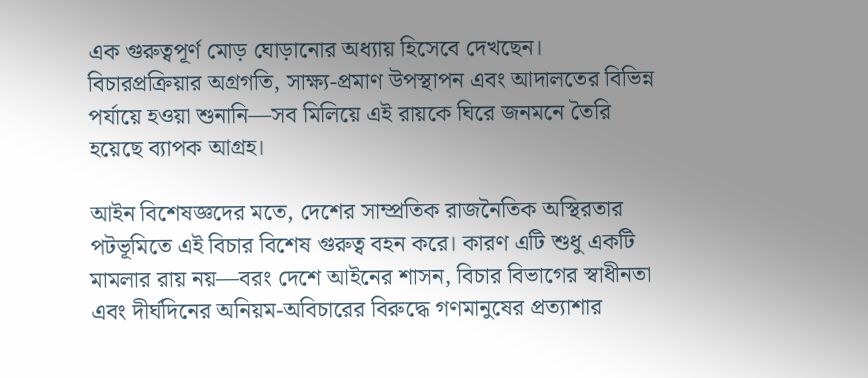এক গুরুত্বপূর্ণ মোড় ঘোড়ানোর অধ্যায় হিসেবে দেখছেন। বিচারপ্রক্রিয়ার অগ্রগতি, সাক্ষ্য-প্রমাণ উপস্থাপন এবং আদালতের বিভিন্ন পর্যায়ে হওয়া শুনানি—সব মিলিয়ে এই রায়কে ঘিরে জনমনে তৈরি হয়েছে ব্যাপক আগ্রহ।

আইন বিশেষজ্ঞদের মতে, দেশের সাম্প্রতিক রাজনৈতিক অস্থিরতার পটভূমিতে এই বিচার বিশেষ গুরুত্ব বহন করে। কারণ এটি শুধু একটি মামলার রায় নয়—বরং দেশে আইনের শাসন, বিচার বিভাগের স্বাধীনতা এবং দীর্ঘদিনের অনিয়ম-অবিচারের বিরুদ্ধে গণমানুষের প্রত্যাশার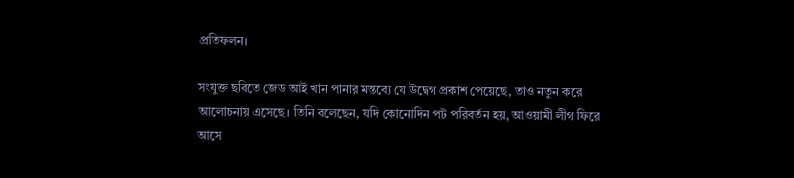প্রতিফলন।

সংযুক্ত ছবিতে জেড আই খান পানার মন্তব্যে যে উদ্বেগ প্রকাশ পেয়েছে, তাও নতুন করে আলোচনায় এসেছে। তিনি বলেছেন, যদি কোনোদিন পট পরিবর্তন হয়, আওয়ামী লীগ ফিরে আসে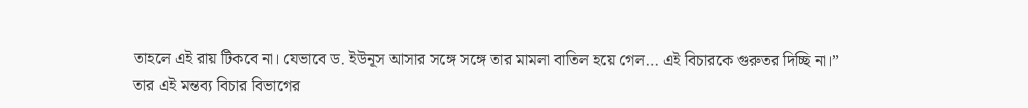তাহলে এই রায় টিকবে না। যেভাবে ড. ইউনূস আসার সঙ্গে সঙ্গে তার মামলা বাতিল হয়ে গেল… এই বিচারকে গুরুতর দিচ্ছি না।”
তার এই মন্তব্য বিচার বিভাগের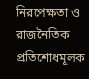নিরপেক্ষতা ও রাজনৈতিক প্রতিশোধমূলক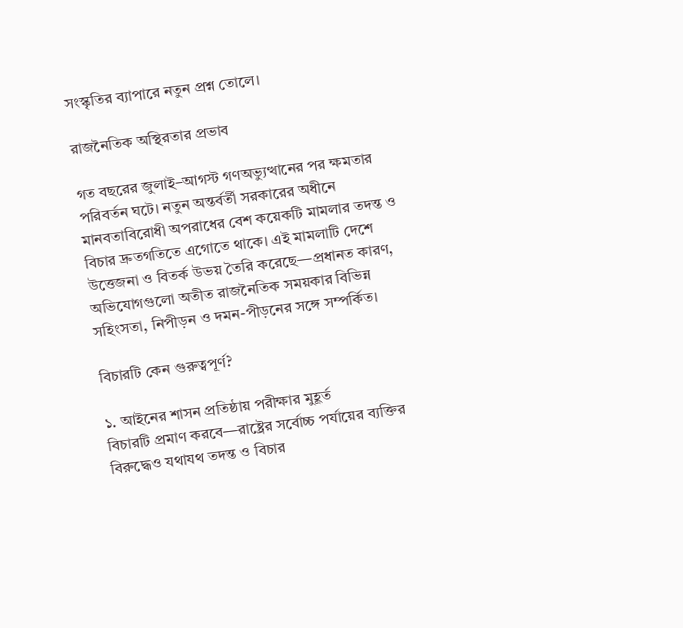সংস্কৃতির ব্যাপারে নতুন প্রশ্ন তোলে।

রাজনৈতিক অস্থিরতার প্রভাব

গত বছরের জুলাই–আগস্ট গণঅভ্যুত্থানের পর ক্ষমতার পরিবর্তন ঘটে। নতুন অন্তর্বর্তী সরকারের অধীনে মানবতাবিরোধী অপরাধের বেশ কয়েকটি মামলার তদন্ত ও বিচার দ্রুতগতিতে এগোতে থাকে। এই মামলাটি দেশে উত্তেজনা ও বিতর্ক উভয় তৈরি করেছে—প্রধানত কারণ, অভিযোগগুলো অতীত রাজনৈতিক সময়কার বিভিন্ন সহিংসতা, নিপীড়ন ও দমন-পীড়নের সঙ্গে সম্পর্কিত।

বিচারটি কেন গুরুত্বপূর্ণ?

১. আইনের শাসন প্রতিষ্ঠায় পরীক্ষার মুহূর্ত
বিচারটি প্রমাণ করবে—রাষ্ট্রের সর্বোচ্চ পর্যায়ের ব্যক্তির বিরুদ্ধেও যথাযথ তদন্ত ও বিচার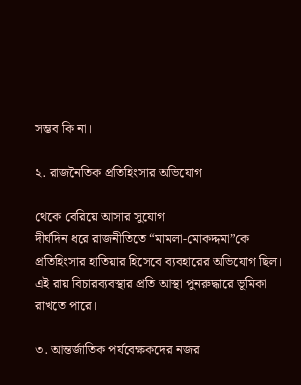সম্ভব কি না।

২. রাজনৈতিক প্রতিহিংসার অভিযোগ

থেকে বেরিয়ে আসার সুযোগ
দীর্ঘদিন ধরে রাজনীতিতে “মামলা-মোকদ্দমা”কে প্রতিহিংসার হাতিয়ার হিসেবে ব্যবহারের অভিযোগ ছিল। এই রায় বিচারব্যবস্থার প্রতি আস্থা পুনরুদ্ধারে ভূমিকা রাখতে পারে।

৩. আন্তর্জাতিক পর্যবেক্ষকদের নজর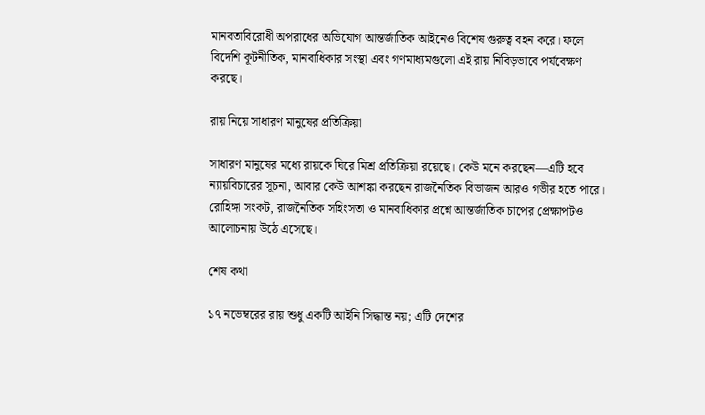মানবতাবিরোধী অপরাধের অভিযোগ আন্তর্জাতিক আইনেও বিশেষ গুরুত্ব বহন করে। ফলে বিদেশি কূটনীতিক, মানবাধিকার সংস্থা এবং গণমাধ্যমগুলো এই রায় নিবিড়ভাবে পর্যবেক্ষণ করছে।

রায় নিয়ে সাধারণ মানুষের প্রতিক্রিয়া

সাধারণ মানুষের মধ্যে রায়কে ঘিরে মিশ্র প্রতিক্রিয়া রয়েছে। কেউ মনে করছেন—এটি হবে ন্যায়বিচারের সূচনা, আবার কেউ আশঙ্কা করছেন রাজনৈতিক বিভাজন আরও গভীর হতে পারে।
রোহিঙ্গা সংকট, রাজনৈতিক সহিংসতা ও মানবাধিকার প্রশ্নে আন্তর্জাতিক চাপের প্রেক্ষাপটও আলোচনায় উঠে এসেছে।

শেষ কথা

১৭ নভেম্বরের রায় শুধু একটি আইনি সিদ্ধান্ত নয়; এটি দেশের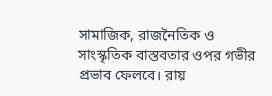সামাজিক, রাজনৈতিক ও সাংস্কৃতিক বাস্তবতার ওপর গভীর প্রভাব ফেলবে। রায়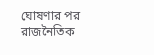ঘোষণার পর রাজনৈতিক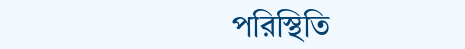পরিস্থিতি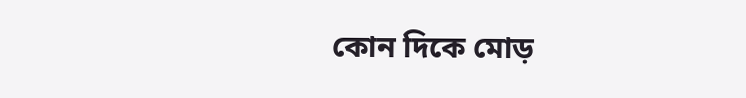কোন দিকে মোড়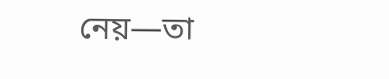নেয়—তা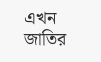এখন জাতির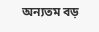অন্যতম বড়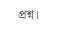প্রশ্ন।